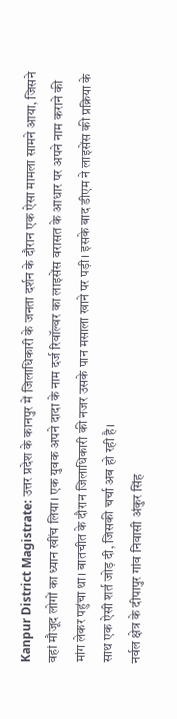Kanpur District Magistrate: उत्तर प्रदेश के कानपुर में जिलाधिकारी के जनता दर्शन के दौरान एक ऐसा मामला सामने आया, जिसने वहां मौजूद लोगों का ध्यान खींच लिया। एक युवक अपने दादा के नाम दर्ज रिवॉल्वर का लाइसेंस वरासत के आधार पर अपने नाम कराने की मांग लेकर पहुंचा था। बातचीत के दौरान जिलाधिकारी की नजर उसके पान मसाला खाने पर पड़ी। इसके बाद डीएम ने लाइसेंस की प्रक्रिया के साथ एक ऐसी शर्त जोड़ दी, जिसकी चर्चा अब हो रही है।
नर्वल क्षेत्र के दीपापुर गांव निवासी अंकुर सिंह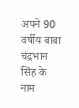अपने 90 वर्षीय बाबा चंद्रभान सिंह के नाम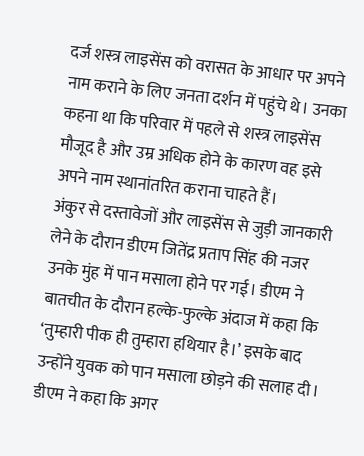दर्ज शस्त्र लाइसेंस को वरासत के आधार पर अपने नाम कराने के लिए जनता दर्शन में पहुंचे थे। उनका कहना था कि परिवार में पहले से शस्त्र लाइसेंस मौजूद है और उम्र अधिक होने के कारण वह इसे अपने नाम स्थानांतरित कराना चाहते हैं।
अंकुर से दस्तावेजों और लाइसेंस से जुड़ी जानकारी लेने के दौरान डीएम जितेंद्र प्रताप सिंह की नजर उनके मुंह में पान मसाला होने पर गई। डीएम ने बातचीत के दौरान हल्के-फुल्के अंदाज में कहा कि ‘तुम्हारी पीक ही तुम्हारा हथियार है।’ इसके बाद उन्होंने युवक को पान मसाला छोड़ने की सलाह दी। डीएम ने कहा कि अगर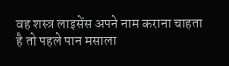वह शस्त्र लाइसेंस अपने नाम कराना चाहता है तो पहले पान मसाला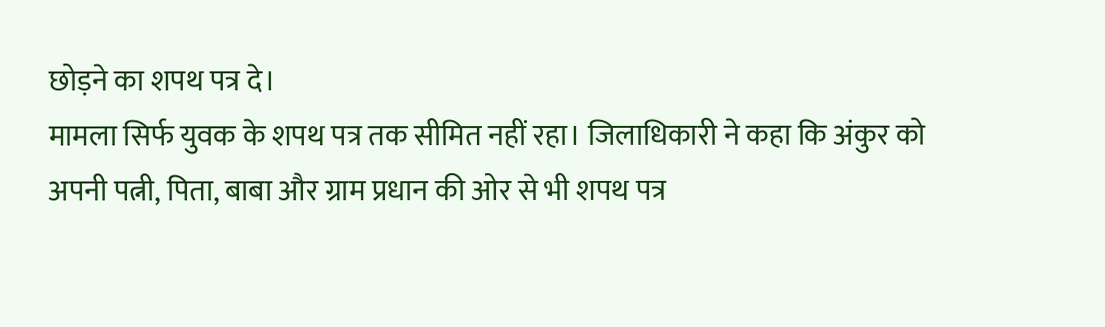छोड़ने का शपथ पत्र दे।
मामला सिर्फ युवक के शपथ पत्र तक सीमित नहीं रहा। जिलाधिकारी ने कहा कि अंकुर को अपनी पत्नी, पिता, बाबा और ग्राम प्रधान की ओर से भी शपथ पत्र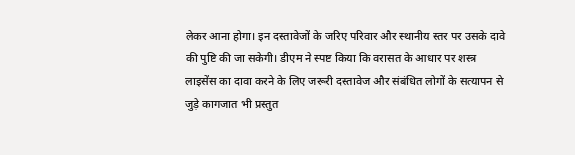लेकर आना होगा। इन दस्तावेजों के जरिए परिवार और स्थानीय स्तर पर उसके दावे की पुष्टि की जा सकेगी। डीएम ने स्पष्ट किया कि वरासत के आधार पर शस्त्र लाइसेंस का दावा करने के लिए जरूरी दस्तावेज और संबंधित लोगों के सत्यापन से जुड़े कागजात भी प्रस्तुत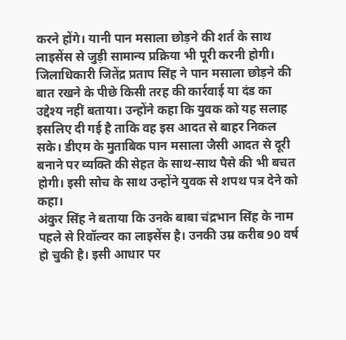करने होंगे। यानी पान मसाला छोड़ने की शर्त के साथ लाइसेंस से जुड़ी सामान्य प्रक्रिया भी पूरी करनी होगी।
जिलाधिकारी जितेंद्र प्रताप सिंह ने पान मसाला छोड़ने की बात रखने के पीछे किसी तरह की कार्रवाई या दंड का उद्देश्य नहीं बताया। उन्होंने कहा कि युवक को यह सलाह इसलिए दी गई है ताकि वह इस आदत से बाहर निकल सके। डीएम के मुताबिक पान मसाला जैसी आदत से दूरी बनाने पर व्यक्ति की सेहत के साथ-साथ पैसे की भी बचत होगी। इसी सोच के साथ उन्होंने युवक से शपथ पत्र देने को कहा।
अंकुर सिंह ने बताया कि उनके बाबा चंद्रभान सिंह के नाम पहले से रिवॉल्वर का लाइसेंस है। उनकी उम्र करीब 90 वर्ष हो चुकी है। इसी आधार पर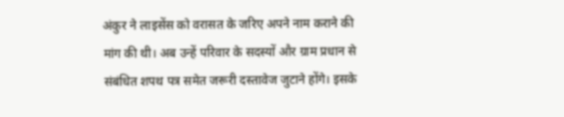अंकुर ने लाइसेंस को वरासत के जरिए अपने नाम कराने की मांग की थी। अब उन्हें परिवार के सदस्यों और ग्राम प्रधान से संबंधित शपथ पत्र समेत जरूरी दस्तावेज जुटाने होंगे। इसके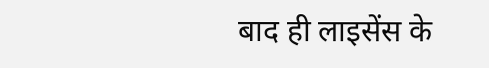बाद ही लाइसेंस के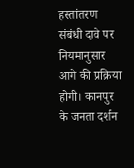हस्तांतरण संबंधी दावे पर नियमानुसार आगे की प्रक्रिया होगी। कानपुर के जनता दर्शन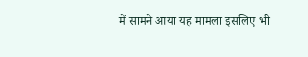में सामने आया यह मामला इसलिए भी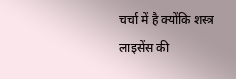चर्चा में है क्योंकि शस्त्र लाइसेंस की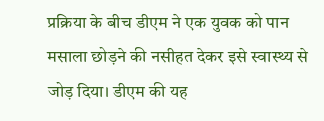प्रक्रिया के बीच डीएम ने एक युवक को पान मसाला छोड़ने की नसीहत देकर इसे स्वास्थ्य से जोड़ दिया। डीएम की यह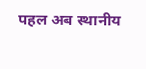पहल अब स्थानीय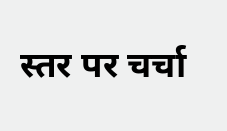स्तर पर चर्चा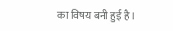का विषय बनी हुई है।